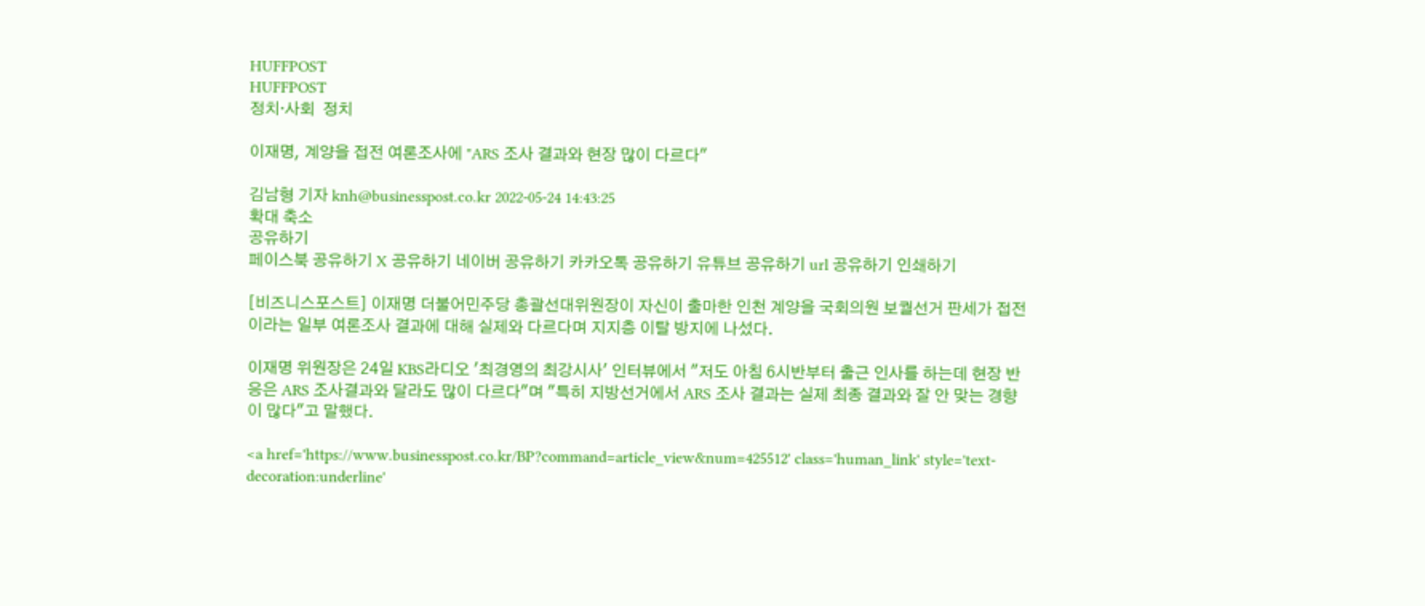HUFFPOST
HUFFPOST
정치·사회  정치

이재명, 계양을 접전 여론조사에 "ARS 조사 결과와 현장 많이 다르다"

김남형 기자 knh@businesspost.co.kr 2022-05-24 14:43:25
확대 축소
공유하기
페이스북 공유하기 X 공유하기 네이버 공유하기 카카오톡 공유하기 유튜브 공유하기 url 공유하기 인쇄하기

[비즈니스포스트] 이재명 더불어민주당 총괄선대위원장이 자신이 출마한 인천 계양을 국회의원 보궐선거 판세가 접전이라는 일부 여론조사 결과에 대해 실제와 다르다며 지지층 이탈 방지에 나섰다.

이재명 위원장은 24일 KBS라디오 '최경영의 최강시사' 인터뷰에서 "저도 아침 6시반부터 출근 인사를 하는데 현장 반응은 ARS 조사결과와 달라도 많이 다르다"며 "특히 지방선거에서 ARS 조사 결과는 실제 최종 결과와 잘 안 맞는 경향이 많다"고 말했다.

<a href='https://www.businesspost.co.kr/BP?command=article_view&num=425512' class='human_link' style='text-decoration:underline'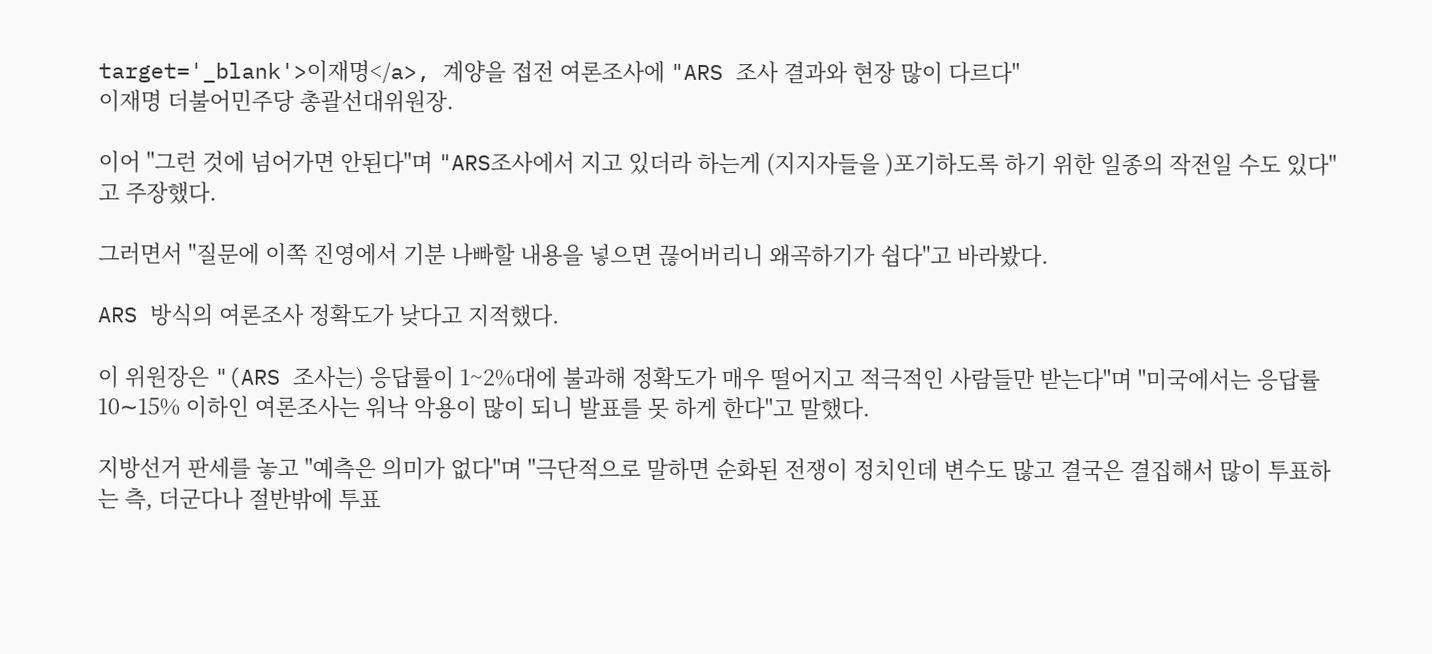target='_blank'>이재명</a>, 계양을 접전 여론조사에 "ARS 조사 결과와 현장 많이 다르다"
이재명 더불어민주당 총괄선대위원장.

이어 "그런 것에 넘어가면 안된다"며 "ARS조사에서 지고 있더라 하는게 (지지자들을 )포기하도록 하기 위한 일종의 작전일 수도 있다"고 주장했다.

그러면서 "질문에 이쪽 진영에서 기분 나빠할 내용을 넣으면 끊어버리니 왜곡하기가 쉽다"고 바라봤다.

ARS 방식의 여론조사 정확도가 낮다고 지적했다.

이 위원장은 "(ARS 조사는) 응답률이 1~2%대에 불과해 정확도가 매우 떨어지고 적극적인 사람들만 받는다"며 "미국에서는 응답률 10∼15% 이하인 여론조사는 워낙 악용이 많이 되니 발표를 못 하게 한다"고 말했다.

지방선거 판세를 놓고 "예측은 의미가 없다"며 "극단적으로 말하면 순화된 전쟁이 정치인데 변수도 많고 결국은 결집해서 많이 투표하는 측, 더군다나 절반밖에 투표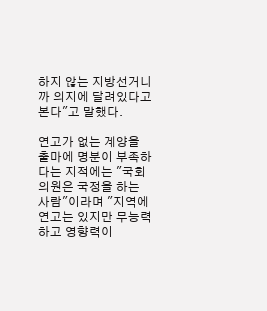하지 않는 지방선거니까 의지에 달려있다고 본다"고 말했다.

연고가 없는 계양을 출마에 명분이 부족하다는 지적에는 "국회의원은 국정을 하는 사람"이라며 "지역에 연고는 있지만 무능력하고 영향력이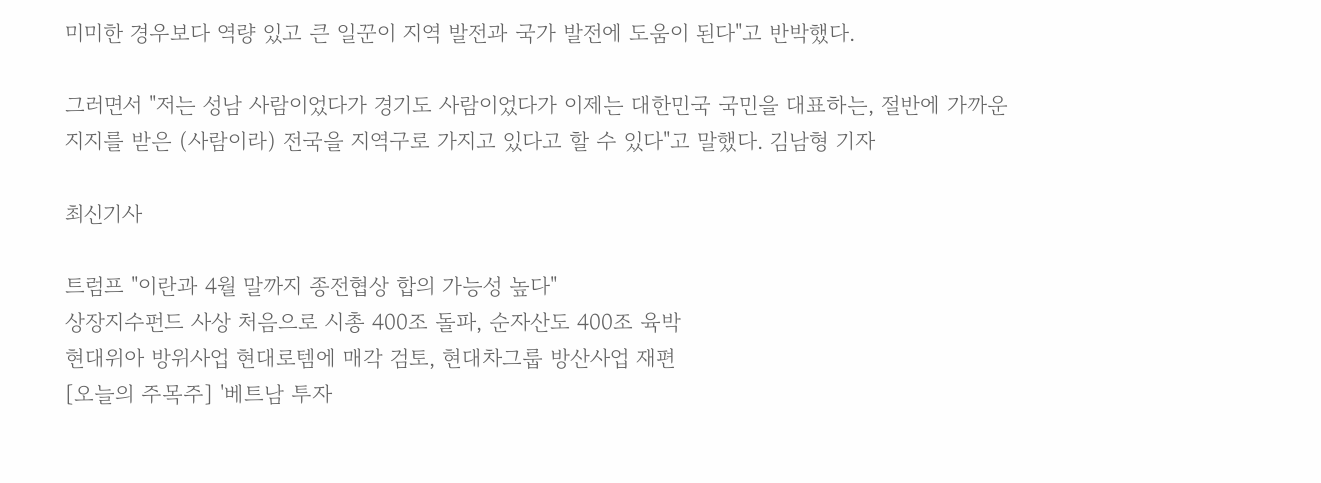미미한 경우보다 역량 있고 큰 일꾼이 지역 발전과 국가 발전에 도움이 된다"고 반박했다.

그러면서 "저는 성남 사람이었다가 경기도 사람이었다가 이제는 대한민국 국민을 대표하는, 절반에 가까운 지지를 받은 (사람이라) 전국을 지역구로 가지고 있다고 할 수 있다"고 말했다. 김남형 기자

최신기사

트럼프 "이란과 4월 말까지 종전협상 합의 가능성 높다"
상장지수펀드 사상 처음으로 시총 400조 돌파, 순자산도 400조 육박
현대위아 방위사업 현대로템에 매각 검토, 현대차그룹 방산사업 재편
[오늘의 주목주] '베트남 투자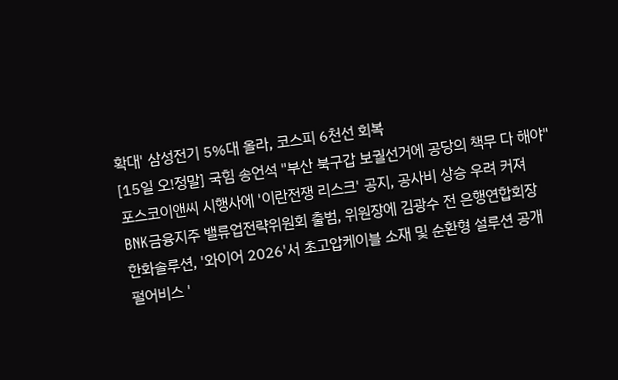확대' 삼성전기 5%대 올라, 코스피 6천선 회복
[15일 오!정말] 국힘 송언석 "부산 북구갑 보궐선거에 공당의 책무 다 해야"
포스코이앤씨 시행사에 '이란전쟁 리스크' 공지, 공사비 상승 우려 커져
BNK금융지주 밸류업전략위원회 출범, 위원장에 김광수 전 은행연합회장
한화솔루션, '와이어 2026'서 초고압케이블 소재 및 순환형 설루션 공개
펄어비스 '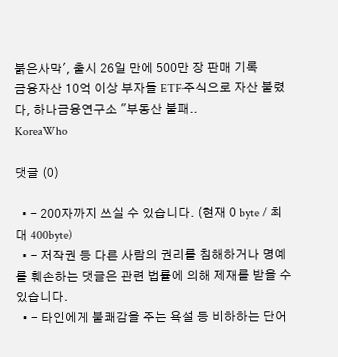붉은사막', 출시 26일 만에 500만 장 판매 기록
금융자산 10억 이상 부자들 ETF·주식으로 자산 불렸다, 하나금융연구소 "부동산 불패..
KoreaWho

댓글 (0)

  • - 200자까지 쓰실 수 있습니다. (현재 0 byte / 최대 400byte)
  • - 저작권 등 다른 사람의 권리를 침해하거나 명예를 훼손하는 댓글은 관련 법률에 의해 제재를 받을 수 있습니다.
  • - 타인에게 불쾌감을 주는 욕설 등 비하하는 단어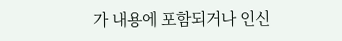가 내용에 포함되거나 인신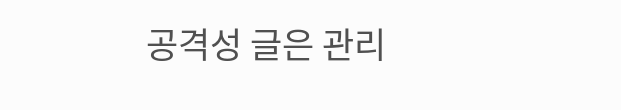공격성 글은 관리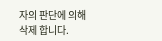자의 판단에 의해 삭제 합니다.